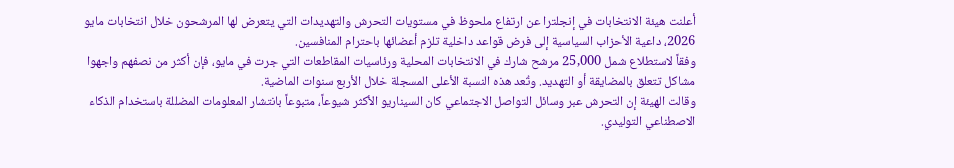أعلنت هيئة الانتخابات في إنجلترا عن ارتفاع ملحوظ في مستويات التحرش والتهديدات التي يتعرض لها المرشحون خلال انتخابات مايو 2026، داعية الأحزاب السياسية إلى فرض قواعد داخلية تلزم أعضائها باحترام المنافسين.
وفقاً لاستطلاع شمل 25,000 مرشح شارك في الانتخابات المحلية ورئاسيات المقاطعات التي جرت في مايو، فإن أكثر من نصفهم واجهوا مشاكل تتعلق بالمضايقة أو التهديد. وتُعد هذه النسبة الأعلى المسجلة خلال الأربع سنوات الماضية.
وقالت الهيئة إن التحرش عبر وسائل التواصل الاجتماعي كان السيناريو الأكثر شيوعاً، متبوعاً بانتشار المعلومات المضللة باستخدام الذكاء الاصطناعي التوليدي.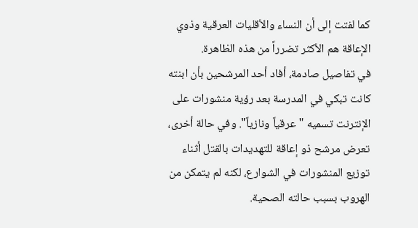كما لفتت إلى أن النساء والأقليات العرقية وذوي الإعاقة هم الأكثر تضرراً من هذه الظاهرة.
في تفاصيل صادمة، أفاد أحد المرشحين بأن ابنته كانت تبكي في المدرسة بعد رؤية منشورات على الإنترنت تسميه "عرقياً ونازياً". وفي حالة أخرى، تعرض مرشح ذو إعاقة للتهديدات بالقتل أثناء توزيع المنشورات في الشوارع، لكنه لم يتمكن من الهروب بسبب حالته الصحية.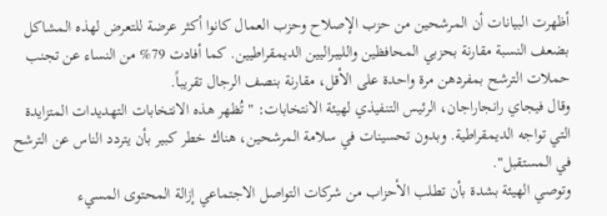أظهرت البيانات أن المرشحين من حزب الإصلاح وحزب العمال كانوا أكثر عرضة للتعرض لهذه المشاكل بضعف النسبة مقارنة بحزبي المحافظين والليبراليين الديمقراطيين. كما أفادت 79% من النساء عن تجنب حملات الترشح بمفردهن مرة واحدة على الأقل، مقارنة بنصف الرجال تقريباً.
وقال فيجاي رانجاراجان، الرئيس التنفيذي لهيئة الانتخابات: "تُظهر هذه الانتخابات التهديدات المتزايدة التي تواجه الديمقراطية. وبدون تحسينات في سلامة المرشحين، هناك خطر كبير بأن يتردد الناس عن الترشح في المستقبل".
وتوصي الهيئة بشدة بأن تطلب الأحزاب من شركات التواصل الاجتماعي إزالة المحتوى المسيء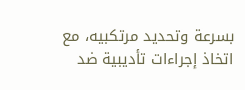بسرعة وتحديد مرتكبيه، مع اتخاذ إجراءات تأديبية ضد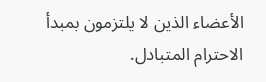الأعضاء الذين لا يلتزمون بمبدأ الاحترام المتبادل.